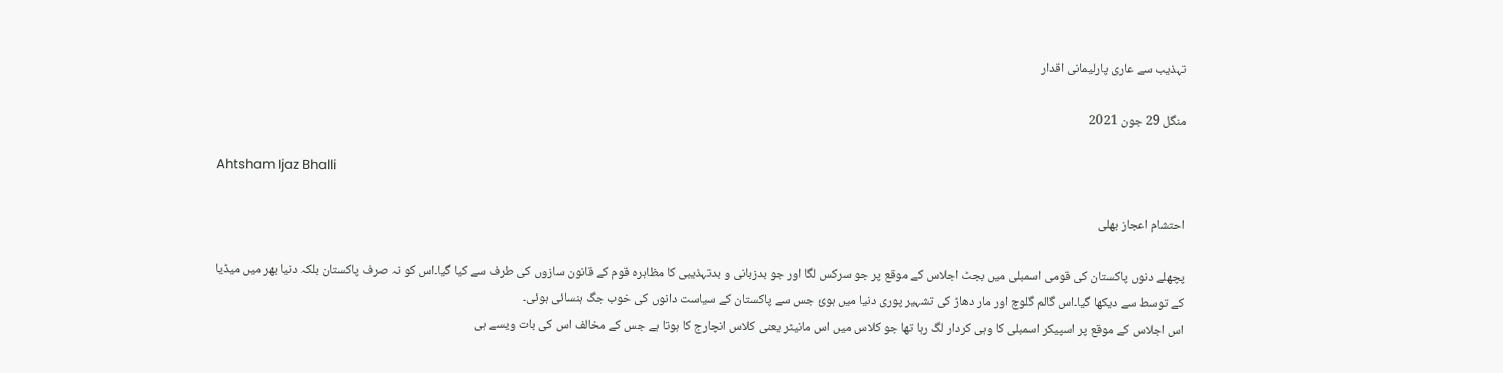تہذیب سے عاری پارلیمانی اقدار

منگل 29 جون 2021

Ahtsham Ijaz Bhalli

احتشام اعجاز بھلی

پچھلے دنوں پاکستان کی قومی اسمبلی میں بجٹ اجلاس کے موقع پر جو سرکس لگا اور جو بدزبانی و بدتہذیبی کا مظاہرہ قوم کے قانون سازوں کی طرف سے کیا گیا۔اس کو نہ صرف پاکستان بلکہ دنیا بھر میں میڈیا کے توسط سے دیکھا گیا۔اس گالم گلوچ اور مار دھاڑ کی تشہیر پوری دنیا میں ہوئ جس سے پاکستان کے سیاست دانوں کی خوب جگ ہنسائی ہوئی۔
اس اجلاس کے موقع پر اسپیکر اسمبلی کا وہی کردار لگ رہا تھا جو کلاس میں اس مانیٹر یعنی کلاس انچارج کا ہوتا ہے جس کے مخالف اس کی بات ویسے ہی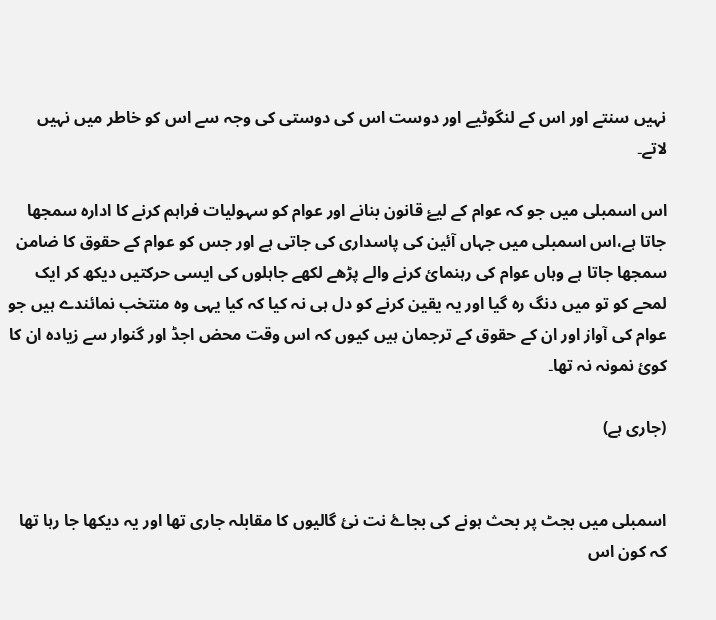نہیں سنتے اور اس کے لنگوٹیے اور دوست اس کی دوستی کی وجہ سے اس کو خاطر میں نہیں لاتے۔

اس اسمبلی میں جو کہ عوام کے لیۓ قانون بنانے اور عوام کو سہولیات فراہم کرنے کا ادارہ سمجھا جاتا ہے،اس اسمبلی میں جہاں آئین کی پاسداری کی جاتی ہے اور جس کو عوام کے حقوق کا ضامن سمجھا جاتا ہے وہاں عوام کی رہنمائ کرنے والے پڑھے لکھے جاہلوں کی ایسی حرکتیں دیکھ کر ایک لمحے کو تو میں دنگ رہ گیا اور یہ یقین کرنے کو دل ہی نہ کیا کہ کیا یہی وہ منتخب نمائندے ہیں جو عوام کی آواز اور ان کے حقوق کے ترجمان ہیں کیوں کہ اس وقت محض اجڈ اور گنوار سے زیادہ ان کا کوئ نمونہ نہ تھا۔

(جاری ہے)


اسمبلی میں بجٹ پر بحث ہونے کی بجاۓ نت نئ گالیوں کا مقابلہ جاری تھا اور یہ دیکھا جا رہا تھا کہ کون اس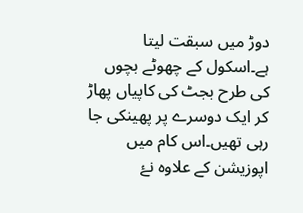دوڑ میں سبقت لیتا ہے۔اسکول کے چھوٹے بچوں کی طرح بجٹ کی کاپیاں پھاڑ کر ایک دوسرے پر پھینکی جا رہی تھیں۔اس کام میں اپوزیشن کے علاوہ نۓ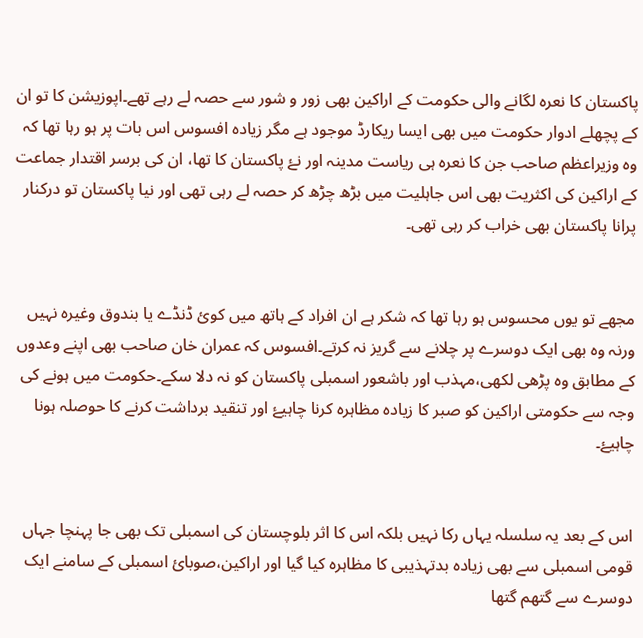پاکستان کا نعرہ لگانے والی حکومت کے اراکین بھی زور و شور سے حصہ لے رہے تھے۔اپوزیشن کا تو ان کے پچھلے ادوار حکومت میں بھی ایسا ریکارڈ موجود ہے مگر زیادہ افسوس اس بات پر ہو رہا تھا کہ وہ وزیراعظم صاحب جن کا نعرہ ہی ریاست مدینہ اور نۓ پاکستان کا تھا، ان کی برسر اقتدار جماعت کے اراکین کی اکثریت بھی اس جاہلیت میں بڑھ چڑھ کر حصہ لے رہی تھی اور نیا پاکستان تو درکنار پرانا پاکستان بھی خراب کر رہی تھی۔


مجھے تو یوں محسوس ہو رہا تھا کہ شکر ہے ان افراد کے ہاتھ میں کوئ ڈنڈے یا بندوق وغیرہ نہیں ورنہ وہ بھی ایک دوسرے پر چلانے سے گریز نہ کرتے۔افسوس کہ عمران خان صاحب بھی اپنے وعدوں کے مطابق وہ پڑھی لکھی،مہذب اور باشعور اسمبلی پاکستان کو نہ دلا سکے۔حکومت میں ہونے کی وجہ سے حکومتی اراکین کو صبر کا زیادہ مظاہرہ کرنا چاہیۓ اور تنقید برداشت کرنے کا حوصلہ ہونا چاہیۓ۔


اس کے بعد یہ سلسلہ یہاں رکا نہیں بلکہ اس کا اثر بلوچستان کی اسمبلی تک بھی جا پہنچا جہاں قومی اسمبلی سے بھی زیادہ بدتہذیبی کا مظاہرہ کیا گیا اور اراکین،صوبائ اسمبلی کے سامنے ایک دوسرے سے گتھم گتھا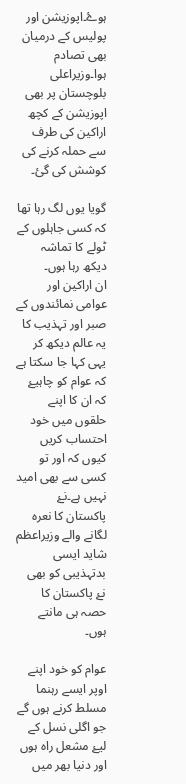ہوۓ۔اپوزیشن اور پولیس کے درمیان بھی تصادم ہوا۔وزیراعلی بلوچستان پر بھی اپوزیشن کے کچھ اراکین کی طرف سے حملہ کرنے کی کوشش کی گئ۔

گویا یوں لگ رہا تھا کہ کسی جاہلوں کے ٹولے کا تماشہ دیکھ رہا ہوں۔
ان اراکین اور عوامی نمائندوں کے صبر اور تہذیب کا یہ عالم دیکھ کر یہی کہا جا سکتا ہے کہ عوام کو چاہیۓ کہ ان کا اپنے حلقوں میں خود احتساب کریں کیوں کہ اور تو کسی سے بھی امید نہیں ہے۔نۓ پاکستان کا نعرہ لگانے والے وزیراعظم شاید ایسی بدتہذیبی کو بھی نۓ پاکستان کا حصہ ہی مانتے ہوں۔

عوام کو خود اپنے اوپر ایسے رہنما مسلط کرنے ہوں گے جو اگلی نسل کے لیۓ مشعل راہ ہوں اور دنیا بھر میں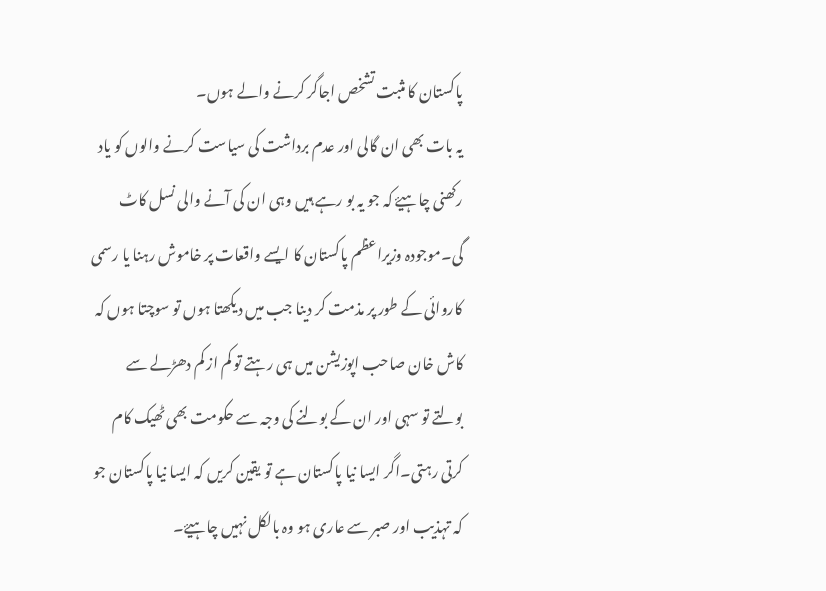پاکستان کا مثبت تشخص اجاگر کرنے والے ہوں۔
یہ بات بھی ان گالی اور عدم برداشت کی سیاست کرنے والوں کو یاد رکھنی چاہیۓ کہ جو یہ بو رہے ہیں وہی ان کی آنے والی نسل کاٹ گی۔موجودہ وزیراعظم پاکستان کا ایسے واقعات پر خاموش رہنا یا رسمی کاروائی کے طور پر مذمت کر دینا جب میں دیکھتا ہوں تو سوچتا ہوں کہ کاش خان صاحب اپوزیشن میں ہی رہتے تو کم از کم دھڑلے سے بولتے تو سہی اور ان کے بولنے کی وجہ سے حکومت بھی ٹھیک کام کرتی رہتی۔اگر ایسا نیا پاکستان ہے تو یقین کریں کہ ایسا نیا پاکستان جو کہ تہذیب اور صبر سے عاری ہو وہ بالکل نہیں چاہیۓ۔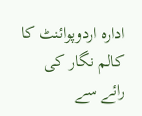ادارہ اردوپوائنٹ کا کالم نگار کی رائے سے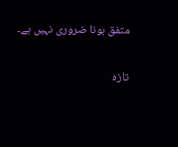متفق ہونا ضروری نہیں ہے۔

تازہ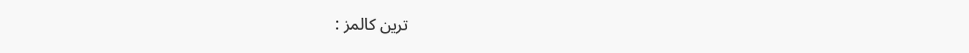ترین کالمز :